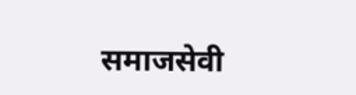समाजसेवी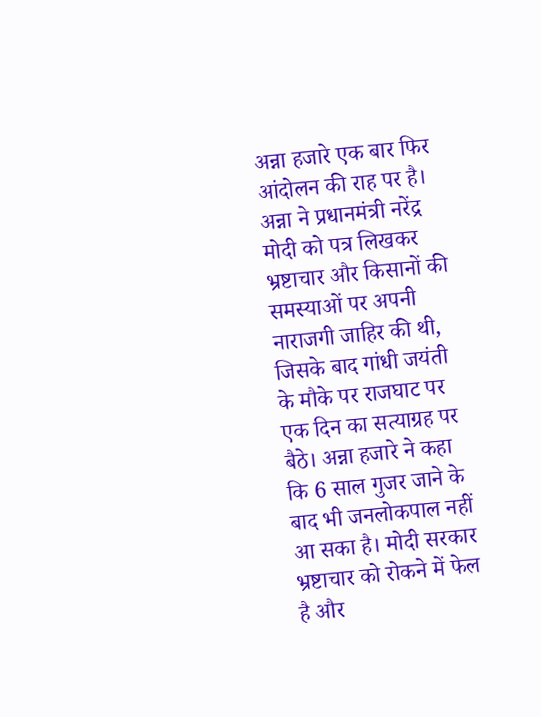अन्ना हजारे एक बार फिर आंदोलन की राह पर है। अन्ना ने प्रधानमंत्री नरेंद्र मोदी को पत्र लिखकर भ्रष्टाचार और किसानों की समस्याओं पर अपनी नाराजगी जाहिर की थी, जिसके बाद गांधी जयंती के मौके पर राजघाट पर एक दिन का सत्याग्रह पर बैठे। अन्ना हजारे ने कहा कि 6 साल गुजर जाने के बाद भी जनलोकपाल नहीं आ सका है। मोदी सरकार भ्रष्टाचार को रोकने में फेल है और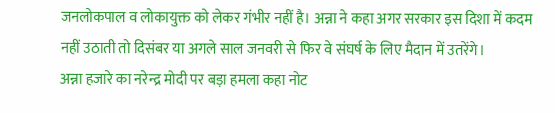जनलोकपाल व लोकायुक्त को लेकर गंभीर नहीं है। अन्ना ने कहा अगर सरकार इस दिशा में कदम नहीं उठाती तो दिसंबर या अगले साल जनवरी से फिर वे संघर्ष के लिए मैदान में उतरेंगे।
अन्ना हजारे का नरेन्द्र मोदी पर बड़ा हमला कहा नोट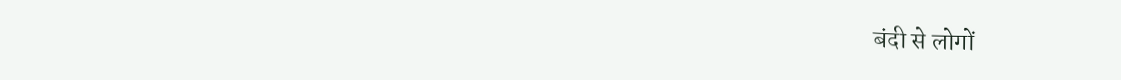बंदी से लोगों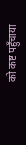को कष्ट पहुँचाया